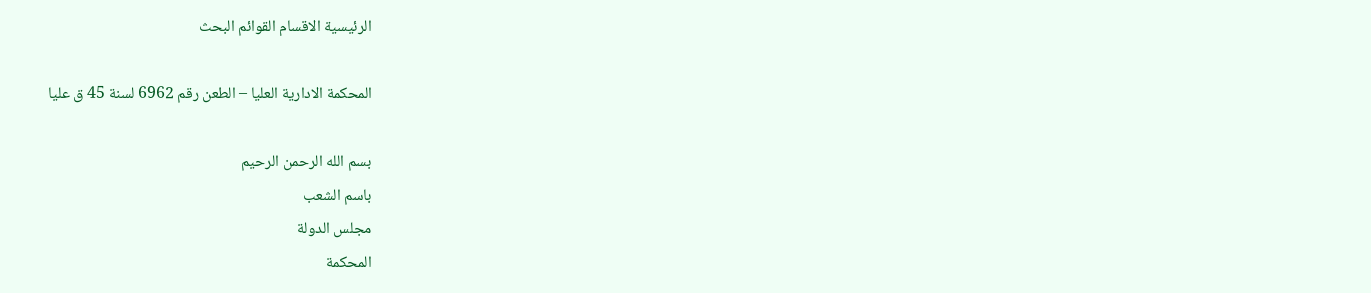الرئيسية الاقسام القوائم البحث

المحكمة الادارية العليا – الطعن رقم 6962 لسنة 45 ق عليا

بسم الله الرحمن الرحيم
باسم الشعب
مجلس الدولة
المحكمة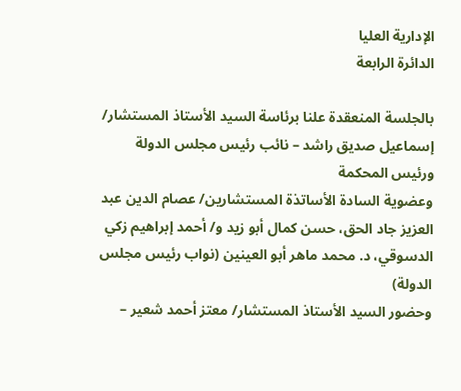الإدارية العليا
الدائرة الرابعة

بالجلسة المنعقدة علنا برئاسة السيد الأستاذ المستشار/ إسماعيل صديق راشد – نائب رئيس مجلس الدولة ورئيس المحكمة
وعضوية السادة الأساتذة المستشارين/ عصام الدين عبد العزيز جاد الحق، حسن كمال أبو زيد و/ أحمد إبراهيم زكي الدسوقي، د. محمد ماهر أبو العينين (نواب رئيس مجلس الدولة)
وحضور السيد الأستاذ المستشار/ معتز أحمد شعير –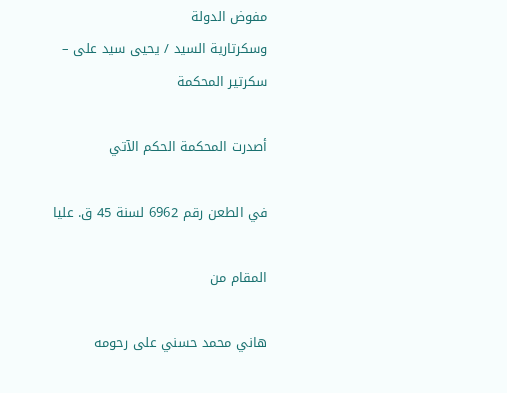مفوض الدولة
وسكرتارية السيد / يحيى سيد على – سكرتير المحكمة

أصدرت المحكمة الحكم الآتي

في الطعن رقم 6962 لسنة 45 ق. عليا

المقام من

هاني محمد حسني على رحومه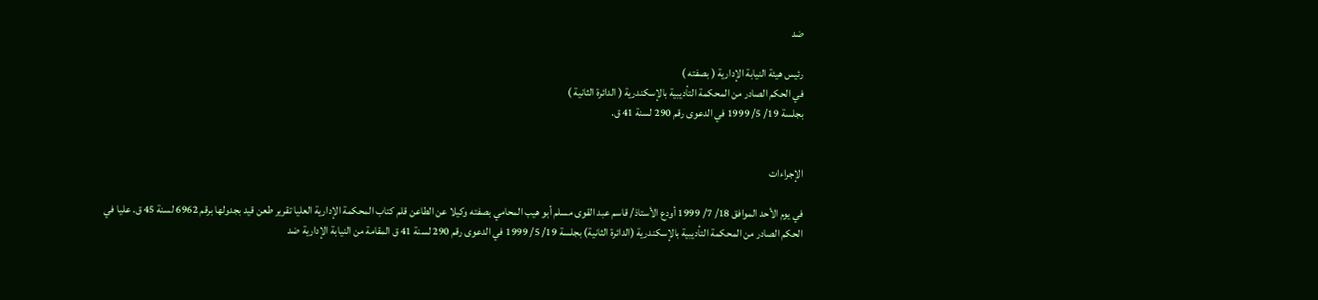ضد

رئيس هيئة النيابة الإدارية ( بصفته )
في الحكم الصادر من المحكمة التأديبية بالإسكندرية ( الدائرة الثانية )
بجلسة 19/ 5/ 1999 في الدعوى رقم 290 لسنة 41 ق.


الإجراءات

في يوم الأحد الموافق 18/ 7/ 1999 أودع الأستاذ/ قاسم عبد القوى مسلم أبو هيب المحامي بصفته وكيلا عن الطاعن قلم كتاب المحكمة الإدارية العليا تقرير طعن قيد بجدولها برقم 6962 لسنة 45 ق. عليا في الحكم الصادر من المحكمة التأديبية بالإسكندرية (الدائرة الثانية) بجلسة 19/ 5/ 1999 في الدعوى رقم 290 لسنة 41 ق المقامة من النيابة الإدارية ضد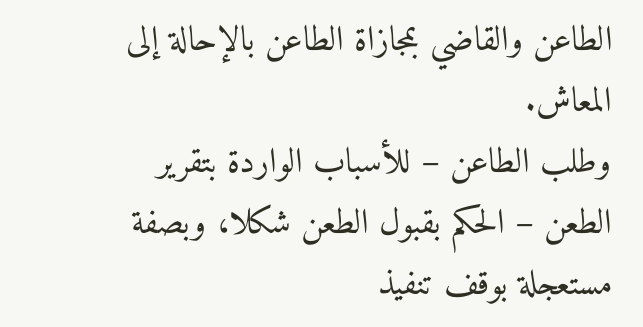الطاعن والقاضي بمجازاة الطاعن بالإحالة إلى المعاش.
وطلب الطاعن – للأسباب الواردة بتقرير الطعن – الحكم بقبول الطعن شكلا، وبصفة مستعجلة بوقف تنفيذ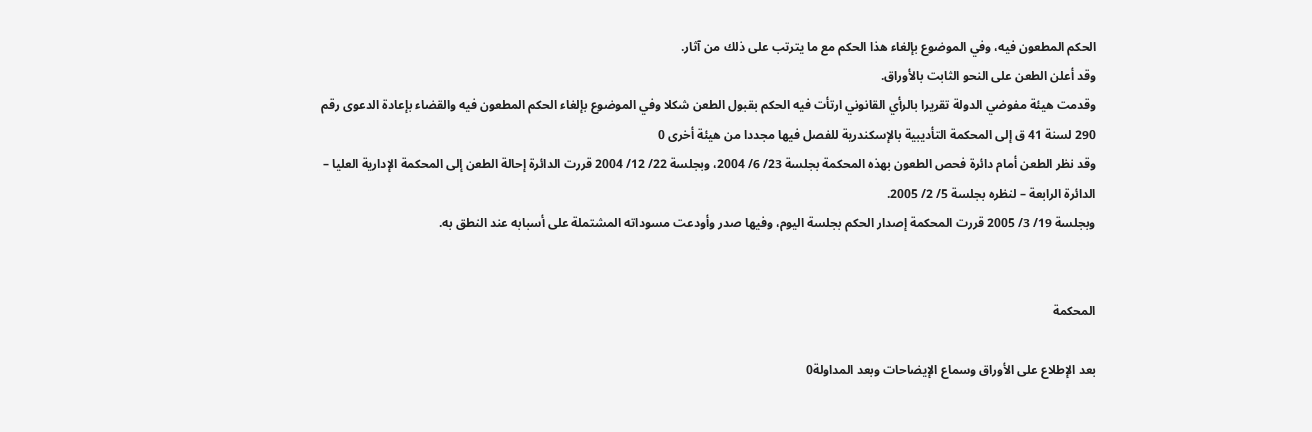الحكم المطعون فيه، وفي الموضوع بإلغاء هذا الحكم مع ما يترتب على ذلك من آثار.
وقد أعلن الطعن على النحو الثابت بالأوراق.
وقدمت هيئة مفوضي الدولة تقريرا بالرأي القانوني ارتأت فيه الحكم بقبول الطعن شكلا وفي الموضوع بإلغاء الحكم المطعون فيه والقضاء بإعادة الدعوى رقم 290 لسنة 41 ق إلى المحكمة التأديبية بالإسكندرية للفصل فيها مجددا من هيئة أخرى 0
وقد نظر الطعن أمام دائرة فحص الطعون بهذه المحكمة بجلسة 23/ 6/ 2004، وبجلسة 22/ 12/ 2004 قررت الدائرة إحالة الطعن إلى المحكمة الإدارية العليا – الدائرة الرابعة – لنظره بجلسة 5/ 2/ 2005.
وبجلسة 19/ 3/ 2005 قررت المحكمة إصدار الحكم بجلسة اليوم، وفيها صدر وأودعت مسوداته المشتملة على أسبابه عند النطق به.


المحكمة

بعد الإطلاع على الأوراق وسماع الإيضاحات وبعد المداولة0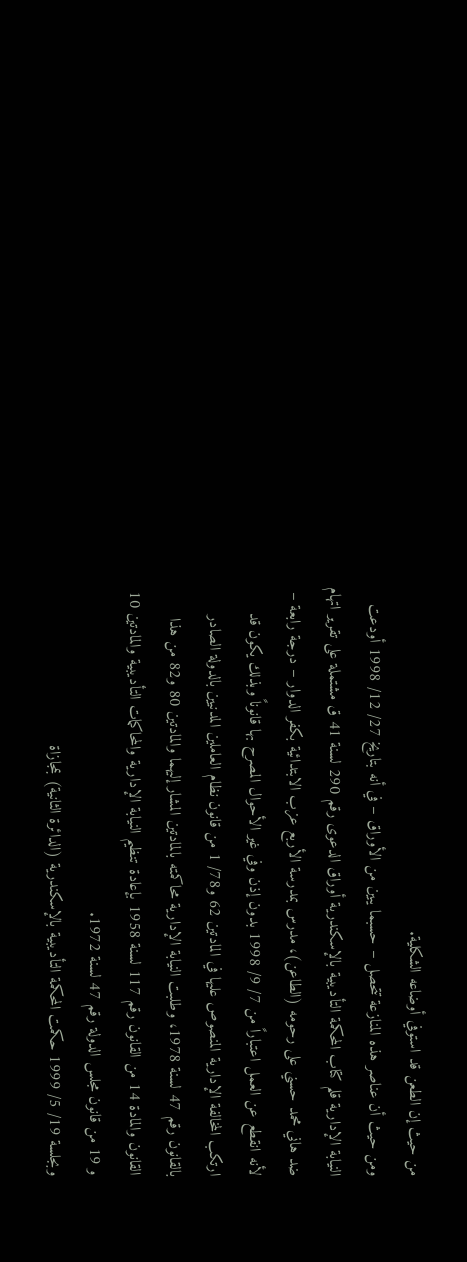من حيث إن الطعن قد استوفي أوضاعه الشكلية.
ومن حيث أن عناصر هذه المنازعة تتحصل – حسبما يبين من الأوراق – في أنه بتاريخ 27/ 12/ 1998 أودعت النيابة الإدارية قلم كتاب المحكمة التأديبية بالإسكندرية أوراق الدعوى رقم 290 لسنة 41 ق مشتملة على تقرير اتهام ضد هاني محمد حسني على رحومه (الطاعن)، مدرس بمدرسة الأربع عزب الابتدائية بكفر الدوار – درجة رابعة – لأنه انقطع عن العمل اعتباراً من 7/ 9/ 1998 بدون إذن وفي غير الأحوال المصرح بها قانوناً وبذلك يكون قد ارتكب المخالفة الإدارية المنصوص عليها في المادتين 62 و78/ 1 من قانون نظام العاملين المدنيين بالدولة الصادر بالقانون رقم 47 لسنة 1978، وطلبت النيابة الإدارية محاكمته بالمادتين المشار إليهما والمادتين 80 و82 من هذا القانون والمادة 14 من القانون رقم 117 لسنة 1958 بإعادة تنظيم النيابة الإدارية والمحاكمات التأديبية والمادتين 10 و 19 من قانون مجلس الدولة رقم 47 لسنة 1972.
وبجلسة 19/ 5/ 1999 حكمت المحكمة التأديبية بالإسكندرية (الدائرة الثانية) بمجازاة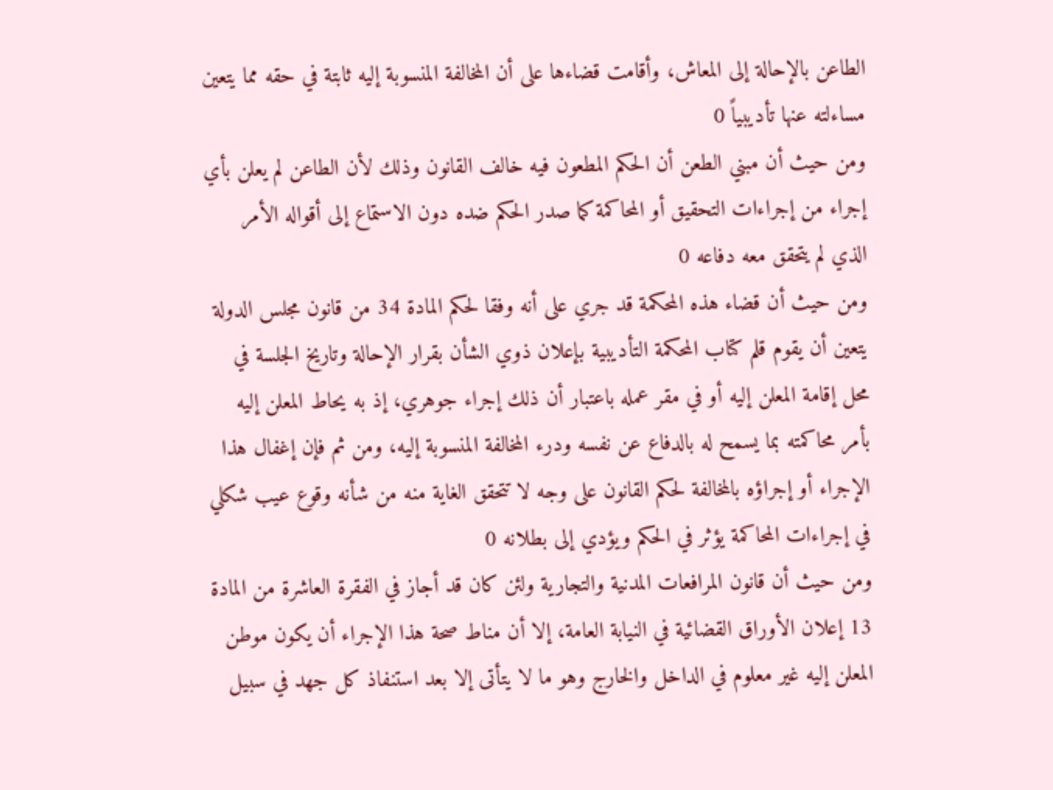الطاعن بالإحالة إلى المعاش، وأقامت قضاءها على أن المخالفة المنسوبة إليه ثابتة في حقه مما يتعين مساءلته عنها تأديبياً 0
ومن حيث أن مبني الطعن أن الحكم المطعون فيه خالف القانون وذلك لأن الطاعن لم يعلن بأي إجراء من إجراءات التحقيق أو المحاكمة كما صدر الحكم ضده دون الاستماع إلى أقواله الأمر الذي لم يتحقق معه دفاعه 0
ومن حيث أن قضاء هذه المحكمة قد جري على أنه وفقا لحكم المادة 34 من قانون مجلس الدولة يتعين أن يقوم قلم كتاب المحكمة التأديبية بإعلان ذوي الشأن بقرار الإحالة وتاريخ الجلسة في محل إقامة المعلن إليه أو في مقر عمله باعتبار أن ذلك إجراء جوهري، إذ به يحاط المعلن إليه بأمر محاكمته بما يسمح له بالدفاع عن نفسه ودرء المخالفة المنسوبة إليه، ومن ثم فإن إغفال هذا الإجراء أو إجراؤه بالمخالفة لحكم القانون على وجه لا تتحقق الغاية منه من شأنه وقوع عيب شكلي في إجراءات المحاكمة يؤثر في الحكم ويؤدي إلى بطلانه 0
ومن حيث أن قانون المرافعات المدنية والتجارية ولئن كان قد أجاز في الفقرة العاشرة من المادة 13 إعلان الأوراق القضائية في النيابة العامة، إلا أن مناط صحة هذا الإجراء أن يكون موطن المعلن إليه غير معلوم في الداخل والخارج وهو ما لا يتأتى إلا بعد استنفاذ كل جهد في سبيل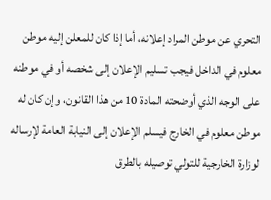التحري عن موطن المراد إعلانه، أما إذا كان للمعلن إليه موطن معلوم في الداخل فيجب تسليم الإعلان إلى شخصه أو في موطنه على الوجه الذي أوضحته المادة 10 من هذا القانون، وإن كان له موطن معلوم في الخارج فيسلم الإعلان إلى النيابة العامة لإرساله لوزارة الخارجية للتولي توصيله بالطرق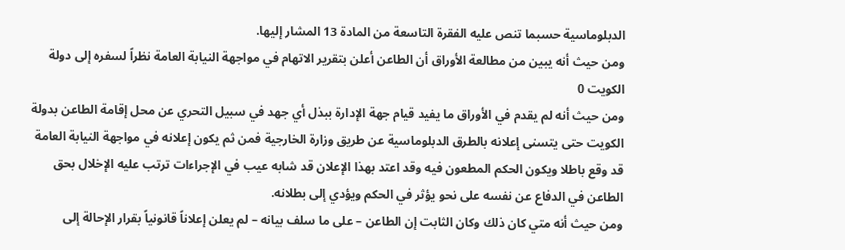الدبلوماسية حسبما تنص عليه الفقرة التاسعة من المادة 13 المشار إليها.
ومن حيث أنه يبين من مطالعة الأوراق أن الطاعن أعلن بتقرير الاتهام في مواجهة النيابة العامة نظراً لسفره إلى دولة الكويت 0
ومن حيث أنه لم يقدم في الأوراق ما يفيد قيام جهة الإدارة ببذل أي جهد في سبيل التحري عن محل إقامة الطاعن بدولة الكويت حتى يتسنى إعلانه بالطرق الدبلوماسية عن طريق وزارة الخارجية فمن ثم يكون إعلانه في مواجهة النيابة العامة قد وقع باطلا ويكون الحكم المطعون فيه وقد اعتد بهذا الإعلان قد شابه عيب في الإجراءات ترتب عليه الإخلال بحق الطاعن في الدفاع عن نفسه على نحو يؤثر في الحكم ويؤدي إلى بطلانه.
ومن حيث أنه متي كان ذلك وكان الثابت إن الطاعن – على ما سلف بيانه – لم يعلن إعلاناً قانونياً بقرار الإحالة إلى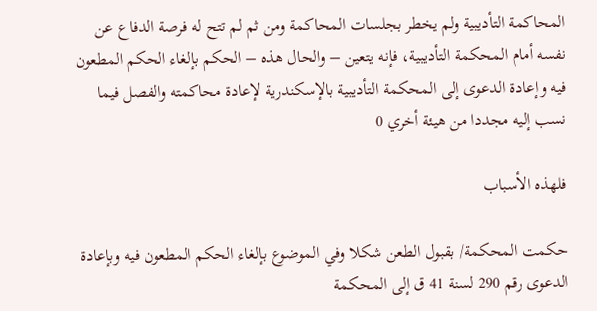المحاكمة التأديبية ولم يخطر بجلسات المحاكمة ومن ثم لم تتح له فرصة الدفاع عن نفسه أمام المحكمة التأديبية، فإنه يتعين – والحال هذه – الحكم بإلغاء الحكم المطعون فيه وإعادة الدعوى إلى المحكمة التأديبية بالإسكندرية لإعادة محاكمته والفصل فيما نسب إليه مجددا من هيئة أخري 0

فلهذه الأسباب

حكمت المحكمة/ بقبول الطعن شكلا وفي الموضوع بإلغاء الحكم المطعون فيه وبإعادة الدعوى رقم 290 لسنة 41 ق إلى المحكمة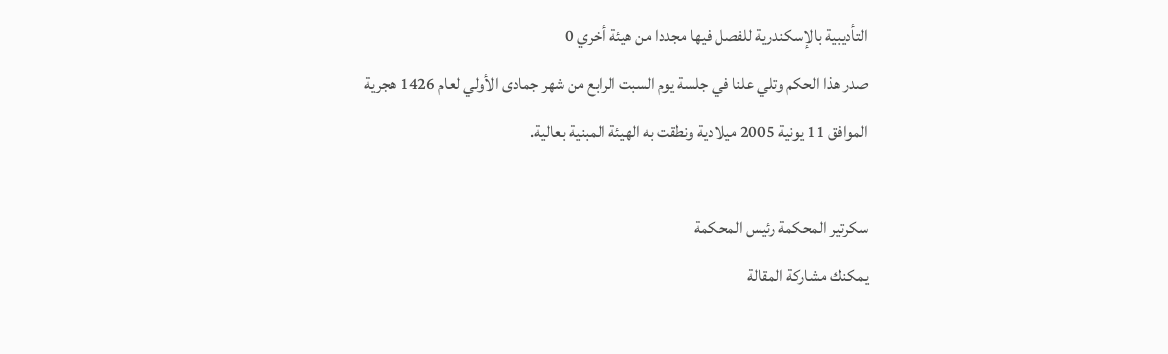التأديبية بالإسكندرية للفصل فيها مجددا من هيئة أخري 0
صدر هذا الحكم وتلي علنا في جلسة يوم السبت الرابع من شهر جمادى الأولي لعام 1426 هجرية الموافق 11 يونية 2005 ميلادية ونطقت به الهيئة المبنية بعالية.

سكرتير المحكمة رئيس المحكمة
يمكنك مشاركة المقالة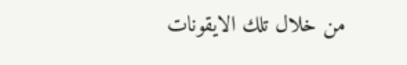من خلال تلك الايقونات